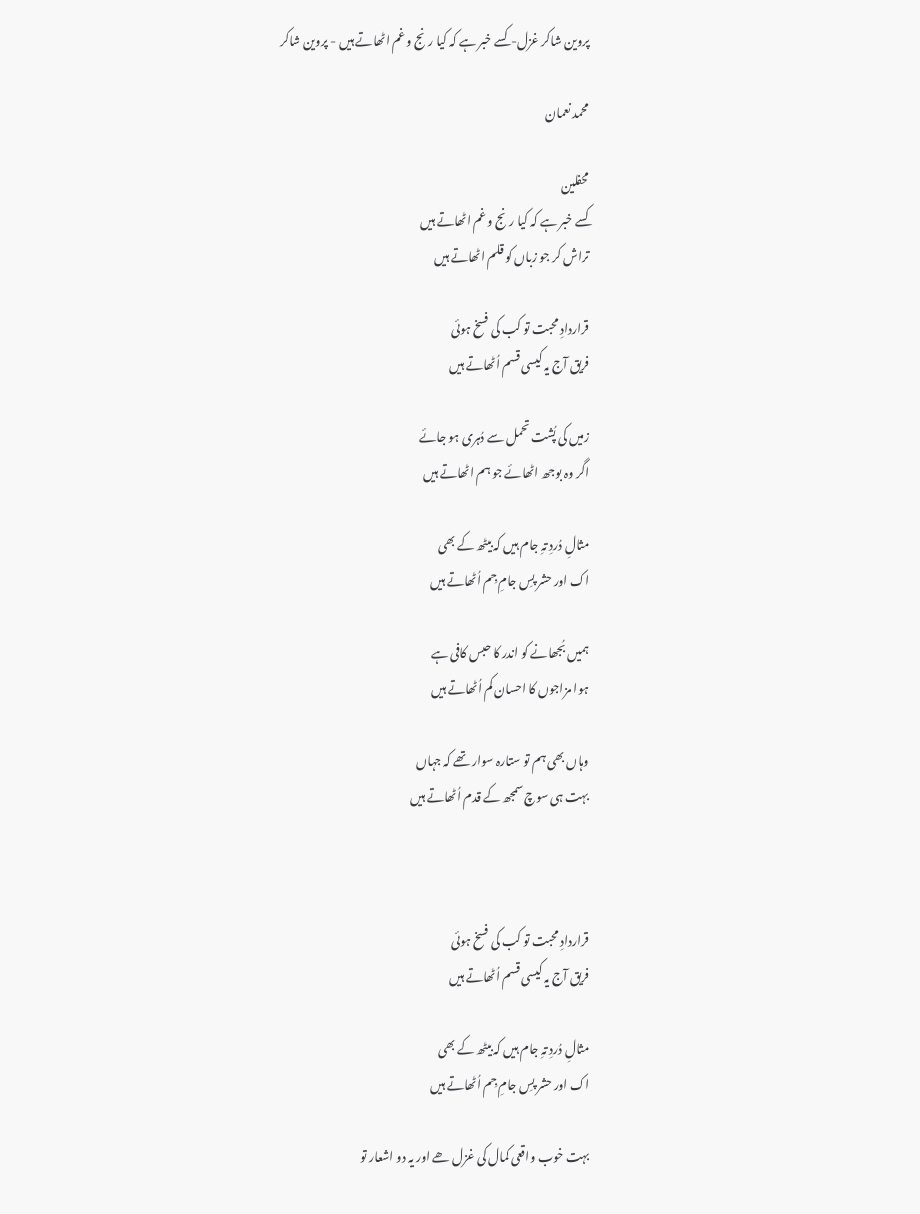پروین شاکر غزل- کسے خبر ہے کہ کیا رنج و غم اٹھاتے ہیں‌ - پروین شاکر

محمد نعمان

محفلین
کسے خبر ہے کہ کیا رنج و غم اٹھاتے ہیں
تراش کر جو زباں کو قلم اٹھاتے ہیں

قراردادِ محبت تو کب کی فسخ ہوئی
فریق آج یہ کیسی قسم اُٹھاتے ہیں

زمیں کی پُشت تحمل سے دُہری ہو جائے
اگر وہ بوجھ اٹھائے جو ہم اٹھاتے ہیں

مثالِ دُردِ تہِ جام ہیں‌ کہ بیٹھ کے بھی
اک اور حشر پسِ جامِ جِم اُٹھاتے ہیں

ہمیں بُجھانے کو اندر کا حبس کافی ہے
ہوا مزاجوں کا احسان کم اُٹھاتے ہیں

وہاں‌ بھی ہم تو ستارہ سوار تھے کہ جہاں
بہت ہی سوچ سمجھ کے قدم اُٹھاتے ہیں



قراردادِ محبت تو کب کی فسخ ہوئی
فریق آج یہ کیسی قسم اُٹھاتے ہیں

مثالِ دُردِ تہِ جام ہیں‌ کہ بیٹھ کے بھی
اک اور حشر پسِ جامِ جِم اُٹھاتے ہیں

بہت خوب واقعی کمال کی غزل ھے اور یہ دو اشعار تو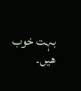بہت خوب ھیں۔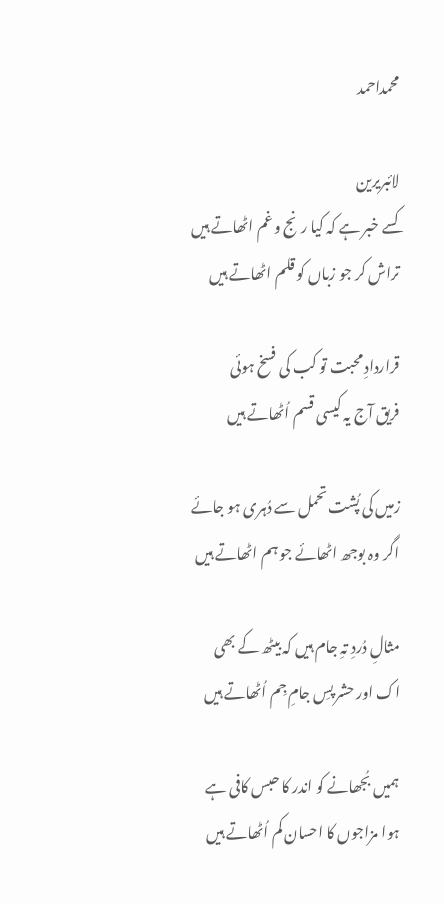محمداحمد

لائبریرین
کسے خبر ہے کہ کیا رنج و غم اٹھاتے ہیں
تراش کر جو زباں کو قلم اٹھاتے ہیں

قراردادِ محبت تو کب کی فسخ ہوئی
فریق آج یہ کیسی قسم اُٹھاتے ہیں

زمیں کی پُشت تحمل سے دُہری ہو جائے
اگر وہ بوجھ اٹھائے جو ہم اٹھاتے ہیں

مثالِ دُردِ تہِ جام ہیں‌ کہ بیٹھ کے بھی
اک اور حشر پسِ جامِ جِم اُٹھاتے ہیں

ہمیں بُجھانے کو اندر کا حبس کافی ہے
ہوا مزاجوں کا احسان کم اُٹھاتے ہیں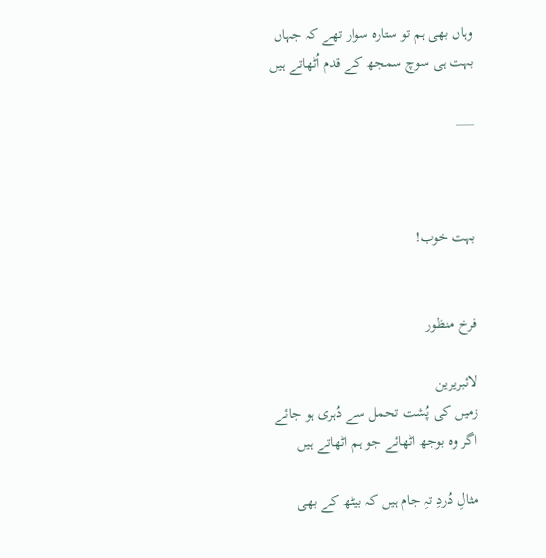وہاں‌ بھی ہم تو ستارہ سوار تھے کہ جہاں
بہت ہی سوچ سمجھ کے قدم اُٹھاتے ہیں

___



بہت خوب!


فرخ منظور

لائبریرین
زمیں کی پُشت تحمل سے دُہری ہو جائے
اگر وہ بوجھ اٹھائے جو ہم اٹھاتے ہیں

مثالِ دُردِ تہِ جام ہیں‌ کہ بیٹھ کے بھی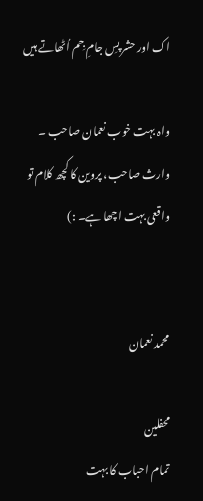اک اور حشر پسِ جامِ جِم اُٹھاتے ہیں

واہ بہت خوب نعمان صاحب ۔
وارث صاحب، پروین کا کچھ کلام تو واقعی بہت اچھا ہے۔ :)


محمد نعمان

محفلین
تمام احباب کا بہت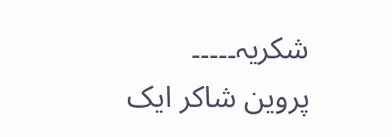شکریہ۔۔۔۔۔
پروین شاکر ایک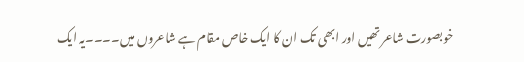خوبصورت شاعر تھیں اور ابھی تک ان کا ایک خاص مقام ہے شاعروں میں۔۔۔۔یہ ایک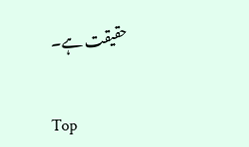حقیقت ہے۔

Top